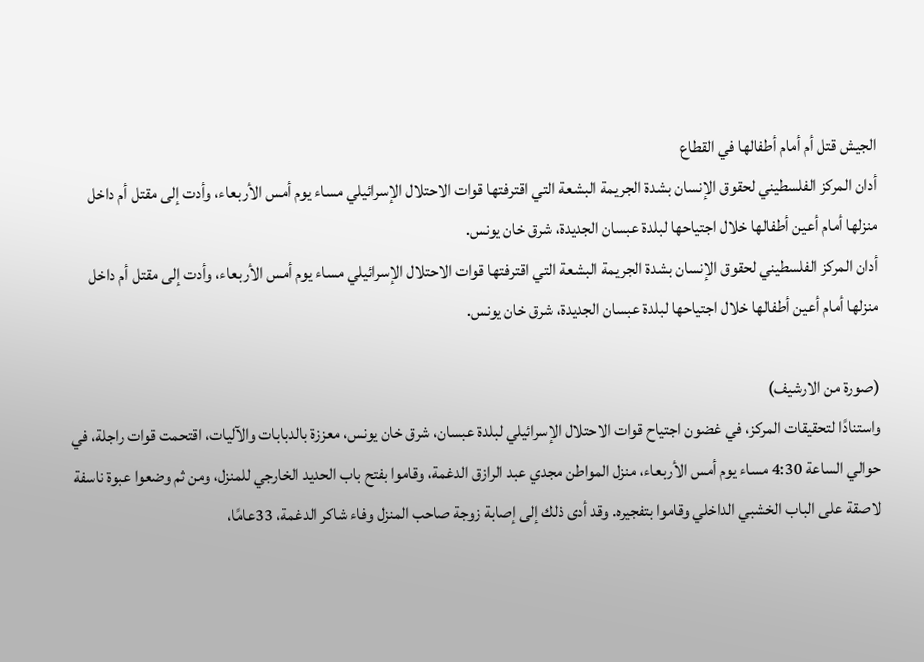الجيش قتل أم أمام أطفالها في القطاع
أدان المركز الفلسطيني لحقوق الإنسان بشدة الجريمة البشعة التي اقترفتها قوات الاحتلال الإسرائيلي مساء يوم أمس الأربعاء، وأدت إلى مقتل أم داخل منزلها أمام أعين أطفالها خلال اجتياحها لبلدة عبسان الجديدة، شرق خان يونس.
أدان المركز الفلسطيني لحقوق الإنسان بشدة الجريمة البشعة التي اقترفتها قوات الاحتلال الإسرائيلي مساء يوم أمس الأربعاء، وأدت إلى مقتل أم داخل منزلها أمام أعين أطفالها خلال اجتياحها لبلدة عبسان الجديدة، شرق خان يونس.

(صورة من الارشيف)
واستنادًا لتحقيقات المركز، في غضون اجتياح قوات الاحتلال الإسرائيلي لبلدة عبسان، شرق خان يونس، معززة بالدبابات والآليات، اقتحمت قوات راجلة، في حوالي الساعة 4:30 مساء يوم أمس الأربعاء، منزل المواطن مجدي عبد الرازق الدغمة، وقاموا بفتح باب الحديد الخارجي للمنزل، ومن ثم وضعوا عبوة ناسفة لاصقة على الباب الخشبي الداخلي وقاموا بتفجيره. وقد أدى ذلك إلى إصابة زوجة صاحب المنزل وفاء شاكر الدغمة، 33عامًا،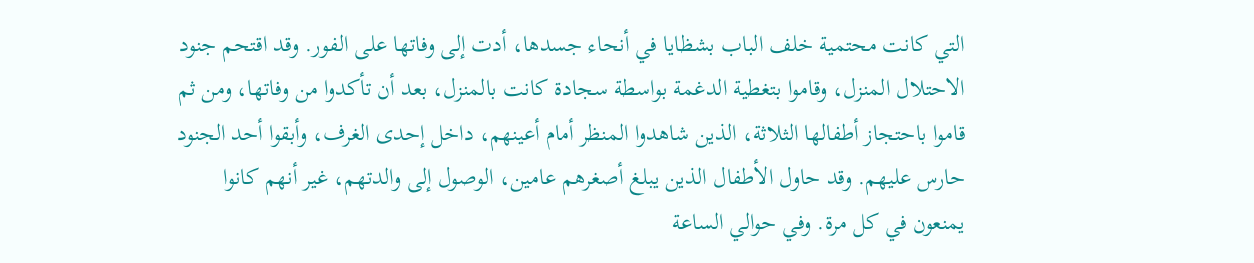التي كانت محتمية خلف الباب بشظايا في أنحاء جسدها، أدت إلى وفاتها على الفور. وقد اقتحم جنود الاحتلال المنزل، وقاموا بتغطية الدغمة بواسطة سجادة كانت بالمنزل، بعد أن تأكدوا من وفاتها، ومن ثم قاموا باحتجاز أطفالها الثلاثة، الذين شاهدوا المنظر أمام أعينهم، داخل إحدى الغرف، وأبقوا أحد الجنود حارس عليهم. وقد حاول الأطفال الذين يبلغ أصغرهم عامين، الوصول إلى والدتهم، غير أنهم كانوا يمنعون في كل مرة. وفي حوالي الساعة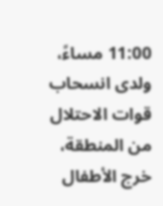11:00 مساءً، ولدى انسحاب قوات الاحتلال من المنطقة، خرج الأطفال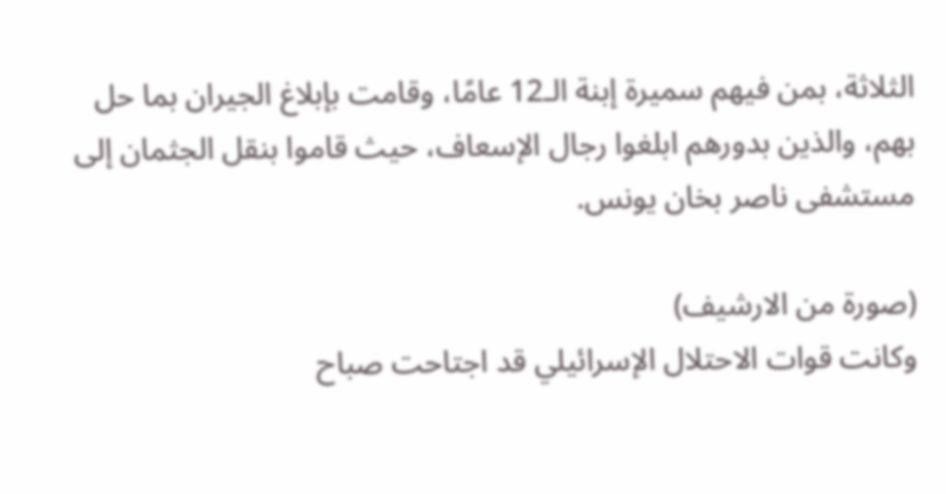الثلاثة، بمن فيهم سميرة إبنة الـ12 عامًا، وقامت بإبلاغ الجيران بما حل بهم، والذين بدورهم ابلغوا رجال الإسعاف، حيث قاموا بنقل الجثمان إلى مستشفى ناصر بخان يونس.

(صورة من الارشيف)
وكانت قوات الاحتلال الإسرائيلي قد اجتاحت صباح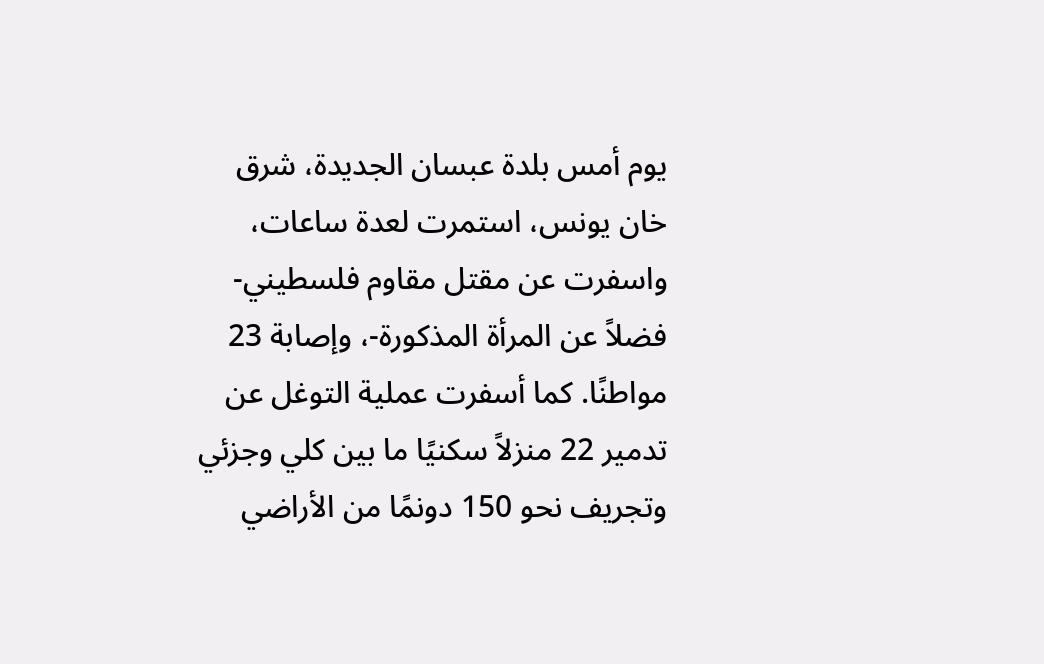يوم أمس بلدة عبسان الجديدة، شرق خان يونس، استمرت لعدة ساعات، واسفرت عن مقتل مقاوم فلسطيني- فضلاً عن المرأة المذكورة-، وإصابة 23 مواطنًا. كما أسفرت عملية التوغل عن تدمير 22 منزلاً سكنيًا ما بين كلي وجزئي وتجريف نحو 150 دونمًا من الأراضي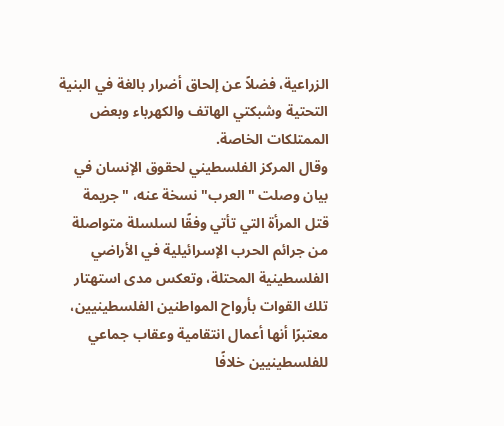الزراعية، فضلاً عن إلحاق أضرار بالغة في البنية التحتية وشبكتي الهاتف والكهرباء وبعض الممتلكات الخاصة.
وقال المركز الفلسطيني لحقوق الإنسان في بيان وصلت "العرب" نسخة عنه، "جريمة قتل المرأة التي تأتي وفقًا لسلسلة متواصلة من جرائم الحرب الإسرائيلية في الأراضي الفلسطينية المحتلة، وتعكس مدى استهتار تلك القوات بأرواح المواطنين الفلسطينيين، معتبرًا أنها أعمال انتقامية وعقاب جماعي للفلسطينيين خلافًا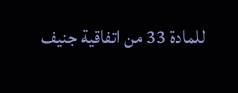للمادة 33 من اتفاقية جنيف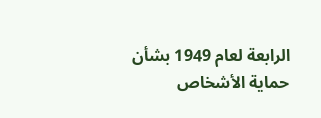الرابعة لعام 1949 بشأن حماية الأشخاص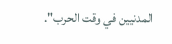المدنيين في وقت الحرب".